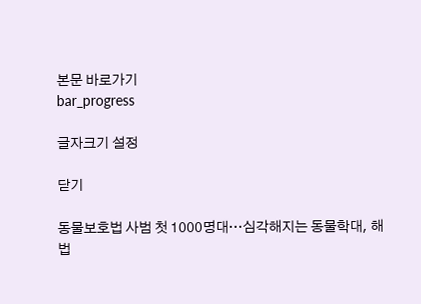본문 바로가기
bar_progress

글자크기 설정

닫기

동물보호법 사범 첫 1000명대…심각해지는 동물학대, 해법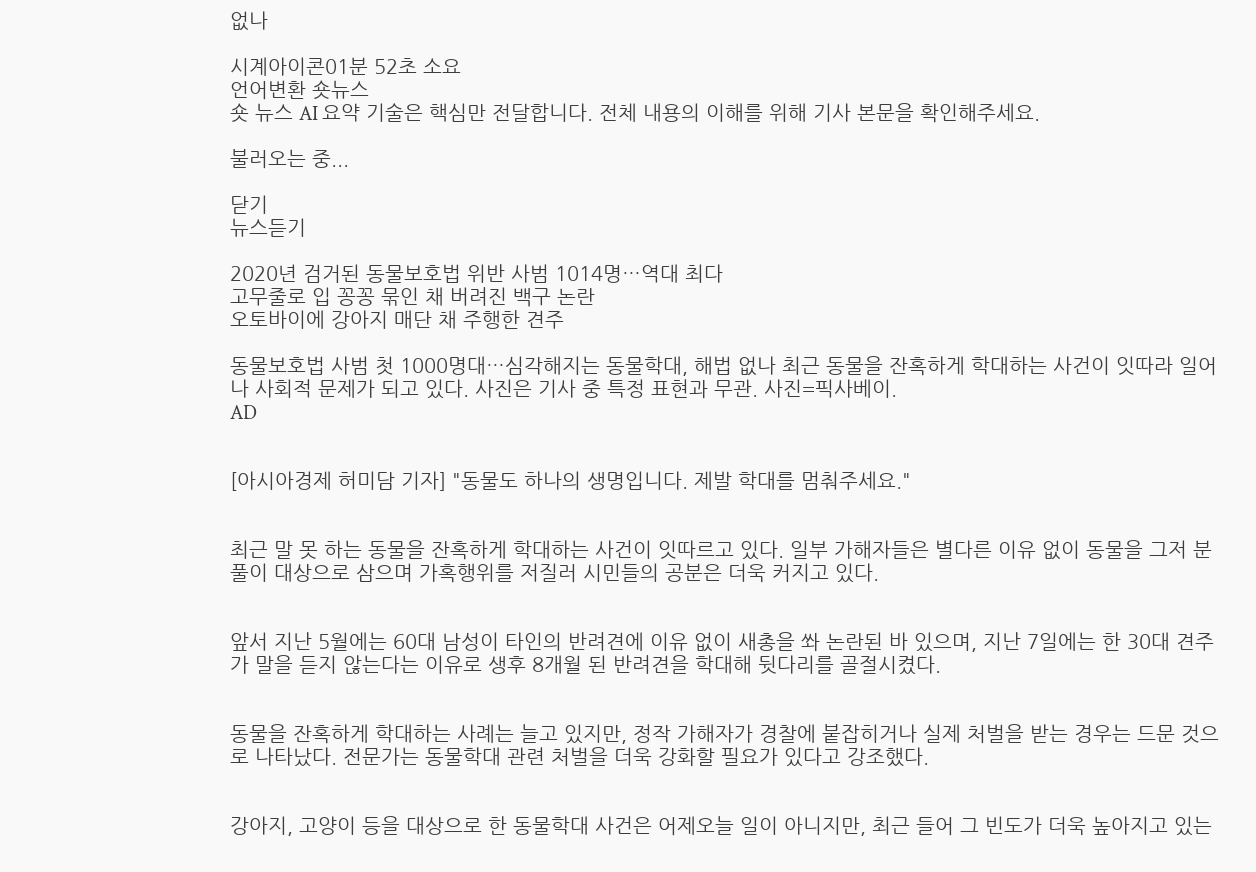없나

시계아이콘01분 52초 소요
언어변환 숏뉴스
숏 뉴스 AI 요약 기술은 핵심만 전달합니다. 전체 내용의 이해를 위해 기사 본문을 확인해주세요.

불러오는 중...

닫기
뉴스듣기

2020년 검거된 동물보호법 위반 사범 1014명…역대 최다
고무줄로 입 꽁꽁 묶인 채 버려진 백구 논란
오토바이에 강아지 매단 채 주행한 견주

동물보호법 사범 첫 1000명대…심각해지는 동물학대, 해법 없나 최근 동물을 잔혹하게 학대하는 사건이 잇따라 일어나 사회적 문제가 되고 있다. 사진은 기사 중 특정 표현과 무관. 사진=픽사베이.
AD


[아시아경제 허미담 기자] "동물도 하나의 생명입니다. 제발 학대를 멈춰주세요."


최근 말 못 하는 동물을 잔혹하게 학대하는 사건이 잇따르고 있다. 일부 가해자들은 별다른 이유 없이 동물을 그저 분풀이 대상으로 삼으며 가혹행위를 저질러 시민들의 공분은 더욱 커지고 있다.


앞서 지난 5월에는 60대 남성이 타인의 반려견에 이유 없이 새총을 쏴 논란된 바 있으며, 지난 7일에는 한 30대 견주가 말을 듣지 않는다는 이유로 생후 8개월 된 반려견을 학대해 뒷다리를 골절시켰다.


동물을 잔혹하게 학대하는 사례는 늘고 있지만, 정작 가해자가 경찰에 붙잡히거나 실제 처벌을 받는 경우는 드문 것으로 나타났다. 전문가는 동물학대 관련 처벌을 더욱 강화할 필요가 있다고 강조했다.


강아지, 고양이 등을 대상으로 한 동물학대 사건은 어제오늘 일이 아니지만, 최근 들어 그 빈도가 더욱 높아지고 있는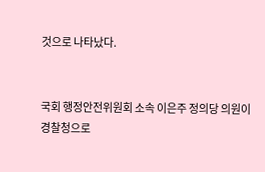것으로 나타났다.


국회 행정안전위원회 소속 이은주 정의당 의원이 경찰청으로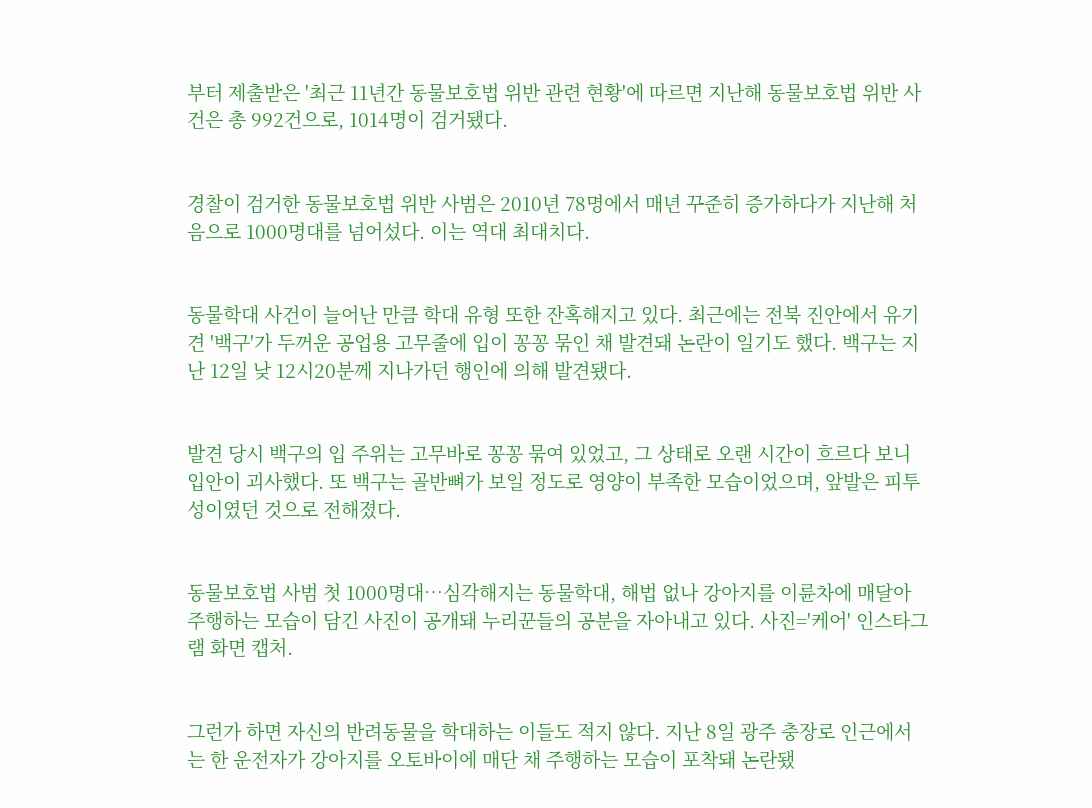부터 제출받은 '최근 11년간 동물보호법 위반 관련 현황'에 따르면 지난해 동물보호법 위반 사건은 총 992건으로, 1014명이 검거됐다.


경찰이 검거한 동물보호법 위반 사범은 2010년 78명에서 매년 꾸준히 증가하다가 지난해 처음으로 1000명대를 넘어섰다. 이는 역대 최대치다.


동물학대 사건이 늘어난 만큼 학대 유형 또한 잔혹해지고 있다. 최근에는 전북 진안에서 유기견 '백구'가 두꺼운 공업용 고무줄에 입이 꽁꽁 묶인 채 발견돼 논란이 일기도 했다. 백구는 지난 12일 낮 12시20분께 지나가던 행인에 의해 발견됐다.


발견 당시 백구의 입 주위는 고무바로 꽁꽁 묶여 있었고, 그 상태로 오랜 시간이 흐르다 보니 입안이 괴사했다. 또 백구는 골반뼈가 보일 정도로 영양이 부족한 모습이었으며, 앞발은 피투성이였던 것으로 전해졌다.


동물보호법 사범 첫 1000명대…심각해지는 동물학대, 해법 없나 강아지를 이륜차에 매달아 주행하는 모습이 담긴 사진이 공개돼 누리꾼들의 공분을 자아내고 있다. 사진='케어' 인스타그램 화면 캡처.


그런가 하면 자신의 반려동물을 학대하는 이들도 적지 않다. 지난 8일 광주 충장로 인근에서는 한 운전자가 강아지를 오토바이에 매단 채 주행하는 모습이 포착돼 논란됐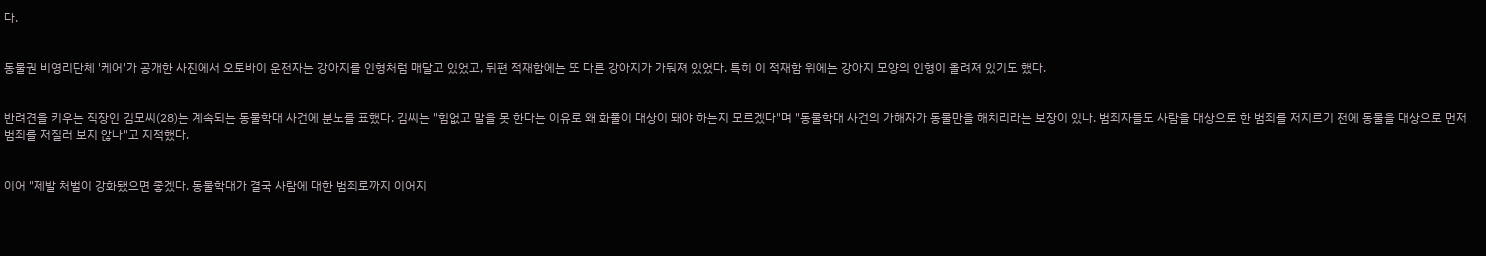다.


동물권 비영리단체 '케어'가 공개한 사진에서 오토바이 운전자는 강아지를 인형처럼 매달고 있었고, 뒤편 적재함에는 또 다른 강아지가 가둬져 있었다. 특히 이 적재함 위에는 강아지 모양의 인형이 올려져 있기도 했다.


반려견을 키우는 직장인 김모씨(28)는 계속되는 동물학대 사건에 분노를 표했다. 김씨는 "힘없고 말을 못 한다는 이유로 왜 화풀이 대상이 돼야 하는지 모르겠다"며 "동물학대 사건의 가해자가 동물만을 해치리라는 보장이 있나. 범죄자들도 사람을 대상으로 한 범죄를 저지르기 전에 동물을 대상으로 먼저 범죄를 저질러 보지 않나"고 지적했다.


이어 "제발 처벌이 강화됐으면 좋겠다. 동물학대가 결국 사람에 대한 범죄로까지 이어지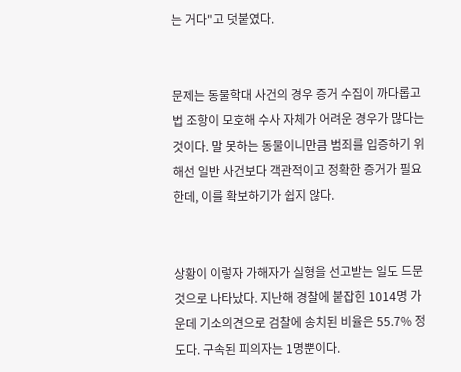는 거다"고 덧붙였다.


문제는 동물학대 사건의 경우 증거 수집이 까다롭고 법 조항이 모호해 수사 자체가 어려운 경우가 많다는 것이다. 말 못하는 동물이니만큼 범죄를 입증하기 위해선 일반 사건보다 객관적이고 정확한 증거가 필요한데, 이를 확보하기가 쉽지 않다.


상황이 이렇자 가해자가 실형을 선고받는 일도 드문 것으로 나타났다. 지난해 경찰에 붙잡힌 1014명 가운데 기소의견으로 검찰에 송치된 비율은 55.7% 정도다. 구속된 피의자는 1명뿐이다.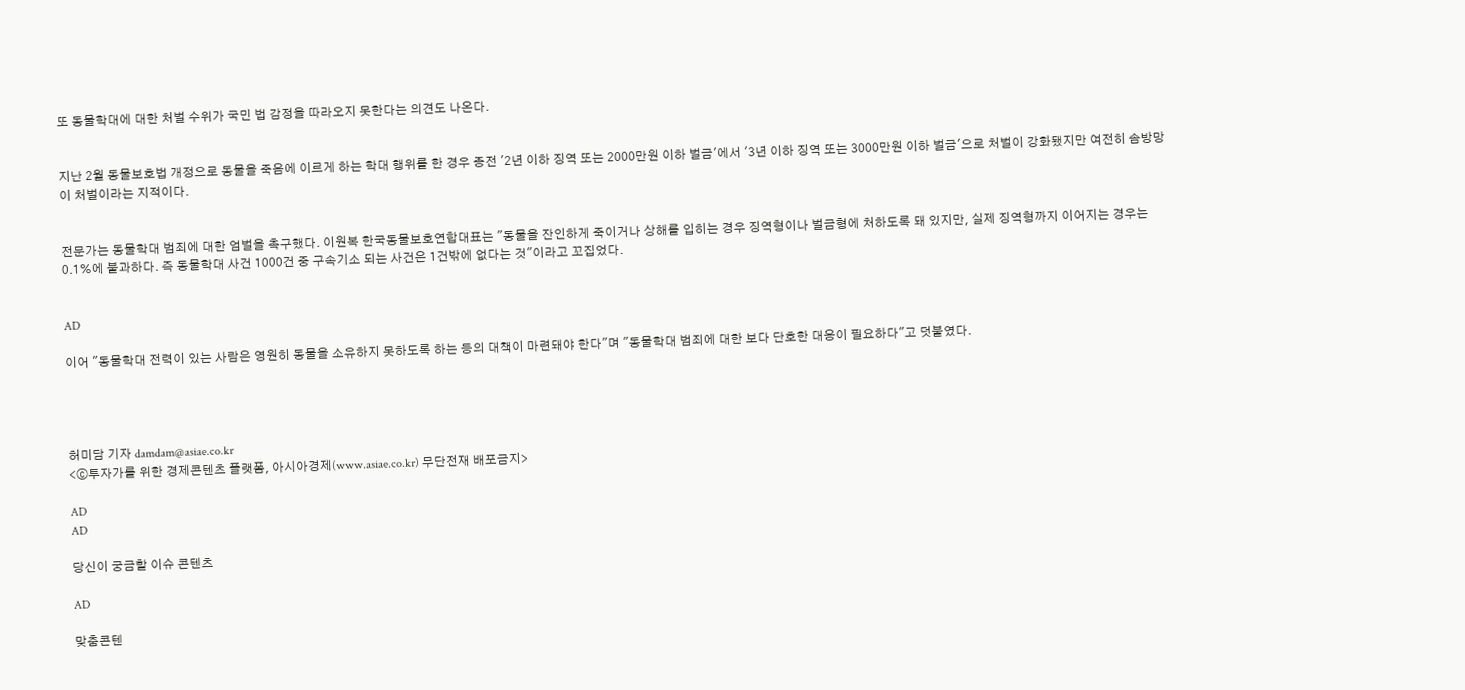또 동물학대에 대한 처벌 수위가 국민 법 감정을 따라오지 못한다는 의견도 나온다.


지난 2월 동물보호법 개정으로 동물을 죽음에 이르게 하는 학대 행위를 한 경우 종전 '2년 이하 징역 또는 2000만원 이하 벌금'에서 '3년 이하 징역 또는 3000만원 이하 벌금'으로 처벌이 강화됐지만 여전히 솜방망이 처벌이라는 지적이다.


전문가는 동물학대 범죄에 대한 엄벌을 촉구했다. 이원복 한국동물보호연합대표는 "동물을 잔인하게 죽이거나 상해를 입히는 경우 징역형이나 벌금형에 처하도록 돼 있지만, 실제 징역형까지 이어지는 경우는 0.1%에 불과하다. 즉 동물학대 사건 1000건 중 구속기소 되는 사건은 1건밖에 없다는 것"이라고 꼬집었다.


AD

이어 "동물학대 전력이 있는 사람은 영원히 동물을 소유하지 못하도록 하는 등의 대책이 마련돼야 한다"며 "동물학대 범죄에 대한 보다 단호한 대응이 필요하다"고 덧붙였다.




허미담 기자 damdam@asiae.co.kr
<ⓒ투자가를 위한 경제콘텐츠 플랫폼, 아시아경제(www.asiae.co.kr) 무단전재 배포금지>

AD
AD

당신이 궁금할 이슈 콘텐츠

AD

맞춤콘텐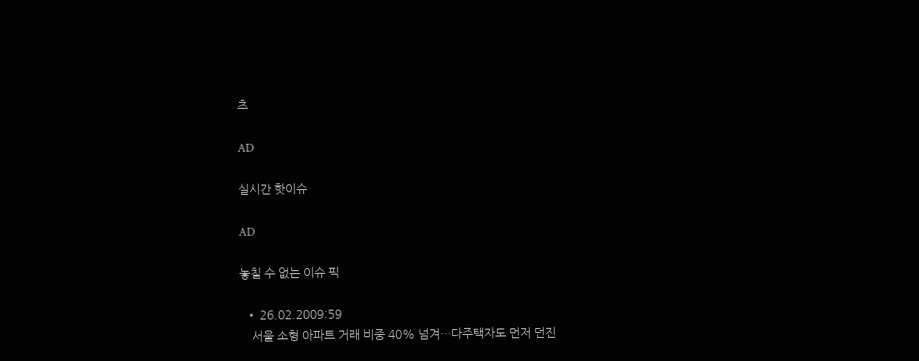츠

AD

실시간 핫이슈

AD

놓칠 수 없는 이슈 픽

  • 26.02.2009:59
    서울 소형 아파트 거래 비중 40% 넘겨…다주택자도 먼저 던진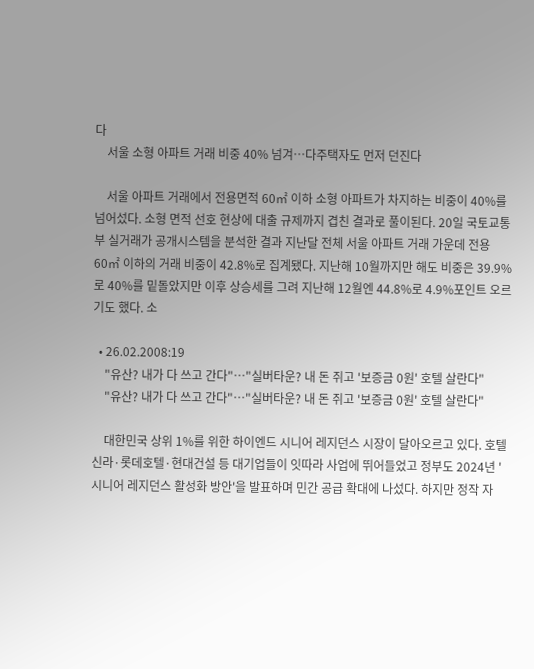다
    서울 소형 아파트 거래 비중 40% 넘겨…다주택자도 먼저 던진다

    서울 아파트 거래에서 전용면적 60㎡ 이하 소형 아파트가 차지하는 비중이 40%를 넘어섰다. 소형 면적 선호 현상에 대출 규제까지 겹친 결과로 풀이된다. 20일 국토교통부 실거래가 공개시스템을 분석한 결과 지난달 전체 서울 아파트 거래 가운데 전용 60㎡ 이하의 거래 비중이 42.8%로 집계됐다. 지난해 10월까지만 해도 비중은 39.9%로 40%를 밑돌았지만 이후 상승세를 그려 지난해 12월엔 44.8%로 4.9%포인트 오르기도 했다. 소

  • 26.02.2008:19
    "유산? 내가 다 쓰고 간다"…"실버타운? 내 돈 쥐고 '보증금 0원' 호텔 살란다"
    "유산? 내가 다 쓰고 간다"…"실버타운? 내 돈 쥐고 '보증금 0원' 호텔 살란다"

    대한민국 상위 1%를 위한 하이엔드 시니어 레지던스 시장이 달아오르고 있다. 호텔신라·롯데호텔·현대건설 등 대기업들이 잇따라 사업에 뛰어들었고 정부도 2024년 '시니어 레지던스 활성화 방안'을 발표하며 민간 공급 확대에 나섰다. 하지만 정작 자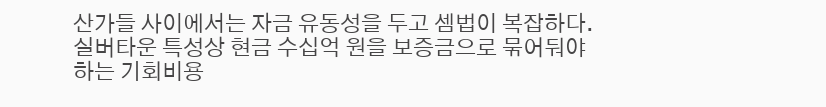산가들 사이에서는 자금 유동성을 두고 셈법이 복잡하다. 실버타운 특성상 현금 수십억 원을 보증금으로 묶어둬야 하는 기회비용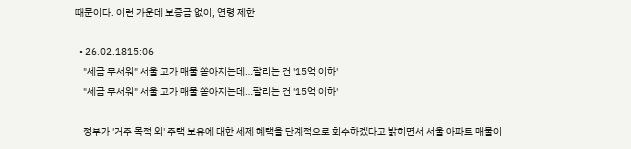때문이다. 이런 가운데 보증금 없이, 연령 제한

  • 26.02.1815:06
    "세금 무서워" 서울 고가 매물 쏟아지는데…팔리는 건 '15억 이하'
    "세금 무서워" 서울 고가 매물 쏟아지는데…팔리는 건 '15억 이하'

    정부가 '거주 목적 외' 주택 보유에 대한 세제 혜택을 단계적으로 회수하겠다고 밝히면서 서울 아파트 매물이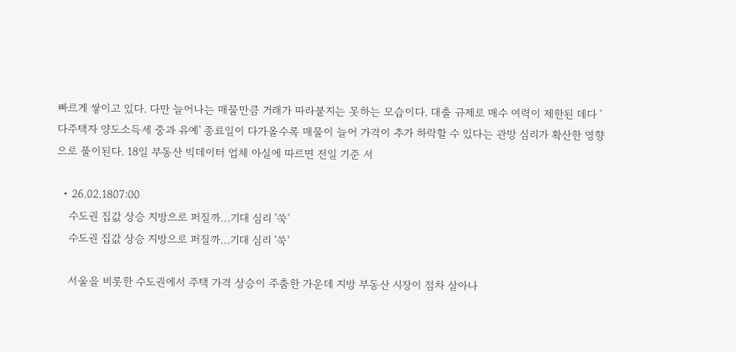빠르게 쌓이고 있다. 다만 늘어나는 매물만큼 거래가 따라붙지는 못하는 모습이다. 대출 규제로 매수 여력이 제한된 데다 '다주택자 양도소득세 중과 유예' 종료일이 다가올수록 매물이 늘어 가격이 추가 하락할 수 있다는 관망 심리가 확산한 영향으로 풀이된다. 18일 부동산 빅데이터 업체 아실에 따르면 전일 기준 서

  • 26.02.1807:00
    수도권 집값 상승 지방으로 퍼질까…기대 심리 '쑥'
    수도권 집값 상승 지방으로 퍼질까…기대 심리 '쑥'

    서울을 비롯한 수도권에서 주택 가격 상승이 주춤한 가운데 지방 부동산 시장이 점차 살아나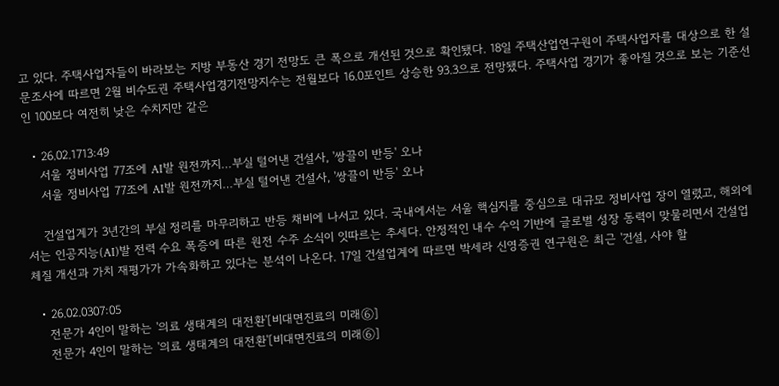고 있다. 주택사업자들이 바라보는 지방 부동산 경기 전망도 큰 폭으로 개선된 것으로 확인됐다. 18일 주택산업연구원이 주택사업자를 대상으로 한 설문조사에 따르면 2월 비수도권 주택사업경기전망지수는 전월보다 16.0포인트 상승한 93.3으로 전망됐다. 주택사업 경기가 좋아질 것으로 보는 기준선인 100보다 여전히 낮은 수치지만 같은

  • 26.02.1713:49
    서울 정비사업 77조에 AI발 원전까지…부실 털어낸 건설사, '쌍끌이 반등' 오나
    서울 정비사업 77조에 AI발 원전까지…부실 털어낸 건설사, '쌍끌이 반등' 오나

    건설업계가 3년간의 부실 정리를 마무리하고 반등 채비에 나서고 있다. 국내에서는 서울 핵심지를 중심으로 대규모 정비사업 장이 열렸고, 해외에서는 인공지능(AI)발 전력 수요 폭증에 따른 원전 수주 소식이 잇따르는 추세다. 안정적인 내수 수익 기반에 글로벌 성장 동력이 맞물리면서 건설업 체질 개선과 가치 재평가가 가속화하고 있다는 분석이 나온다. 17일 건설업계에 따르면 박세라 신영증권 연구원은 최근 '건설, 사야 할

  • 26.02.0307:05
    전문가 4인이 말하는 '의료 생태계의 대전환'[비대면진료의 미래⑥]
    전문가 4인이 말하는 '의료 생태계의 대전환'[비대면진료의 미래⑥]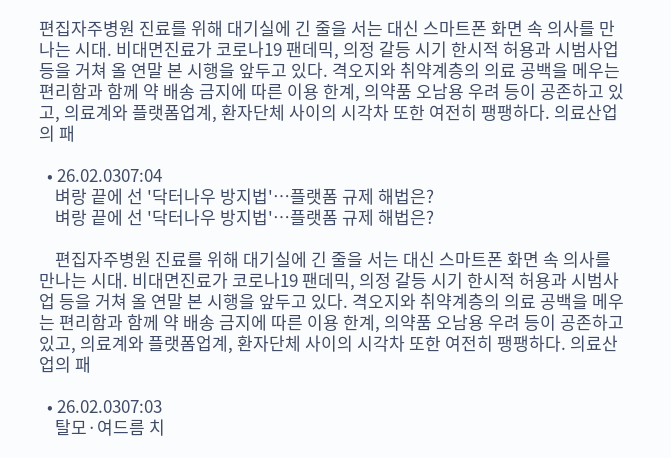편집자주병원 진료를 위해 대기실에 긴 줄을 서는 대신 스마트폰 화면 속 의사를 만나는 시대. 비대면진료가 코로나19 팬데믹, 의정 갈등 시기 한시적 허용과 시범사업 등을 거쳐 올 연말 본 시행을 앞두고 있다. 격오지와 취약계층의 의료 공백을 메우는 편리함과 함께 약 배송 금지에 따른 이용 한계, 의약품 오남용 우려 등이 공존하고 있고, 의료계와 플랫폼업계, 환자단체 사이의 시각차 또한 여전히 팽팽하다. 의료산업의 패

  • 26.02.0307:04
    벼랑 끝에 선 '닥터나우 방지법'…플랫폼 규제 해법은?
    벼랑 끝에 선 '닥터나우 방지법'…플랫폼 규제 해법은?

    편집자주병원 진료를 위해 대기실에 긴 줄을 서는 대신 스마트폰 화면 속 의사를 만나는 시대. 비대면진료가 코로나19 팬데믹, 의정 갈등 시기 한시적 허용과 시범사업 등을 거쳐 올 연말 본 시행을 앞두고 있다. 격오지와 취약계층의 의료 공백을 메우는 편리함과 함께 약 배송 금지에 따른 이용 한계, 의약품 오남용 우려 등이 공존하고 있고, 의료계와 플랫폼업계, 환자단체 사이의 시각차 또한 여전히 팽팽하다. 의료산업의 패

  • 26.02.0307:03
    탈모·여드름 치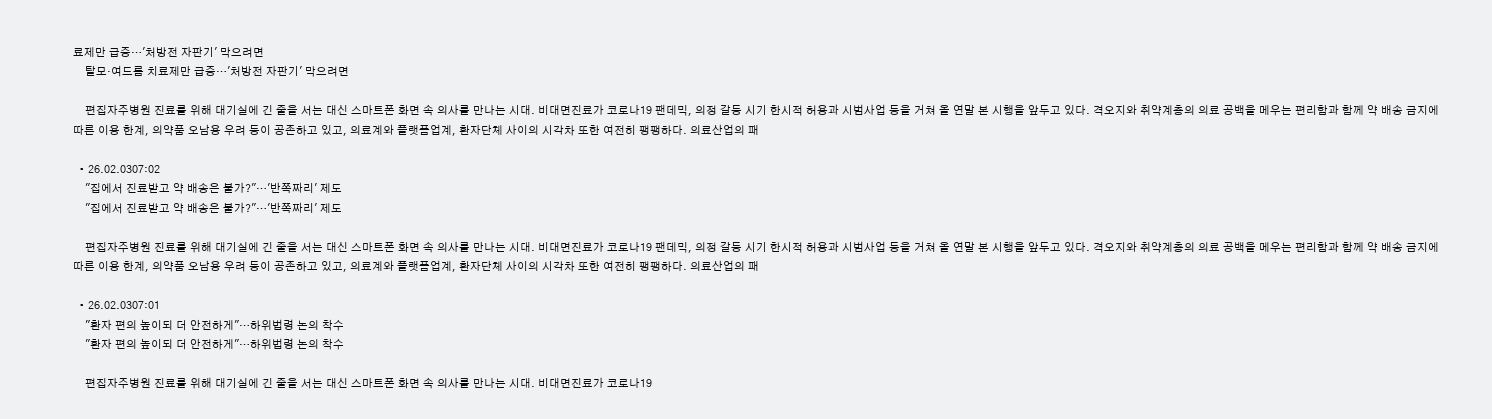료제만 급증…'처방전 자판기' 막으려면
    탈모·여드름 치료제만 급증…'처방전 자판기' 막으려면

    편집자주병원 진료를 위해 대기실에 긴 줄을 서는 대신 스마트폰 화면 속 의사를 만나는 시대. 비대면진료가 코로나19 팬데믹, 의정 갈등 시기 한시적 허용과 시범사업 등을 거쳐 올 연말 본 시행을 앞두고 있다. 격오지와 취약계층의 의료 공백을 메우는 편리함과 함께 약 배송 금지에 따른 이용 한계, 의약품 오남용 우려 등이 공존하고 있고, 의료계와 플랫폼업계, 환자단체 사이의 시각차 또한 여전히 팽팽하다. 의료산업의 패

  • 26.02.0307:02
    "집에서 진료받고 약 배송은 불가?"…'반쪽짜리' 제도
    "집에서 진료받고 약 배송은 불가?"…'반쪽짜리' 제도

    편집자주병원 진료를 위해 대기실에 긴 줄을 서는 대신 스마트폰 화면 속 의사를 만나는 시대. 비대면진료가 코로나19 팬데믹, 의정 갈등 시기 한시적 허용과 시범사업 등을 거쳐 올 연말 본 시행을 앞두고 있다. 격오지와 취약계층의 의료 공백을 메우는 편리함과 함께 약 배송 금지에 따른 이용 한계, 의약품 오남용 우려 등이 공존하고 있고, 의료계와 플랫폼업계, 환자단체 사이의 시각차 또한 여전히 팽팽하다. 의료산업의 패

  • 26.02.0307:01
    "환자 편의 높이되 더 안전하게"…하위법령 논의 착수
    "환자 편의 높이되 더 안전하게"…하위법령 논의 착수

    편집자주병원 진료를 위해 대기실에 긴 줄을 서는 대신 스마트폰 화면 속 의사를 만나는 시대. 비대면진료가 코로나19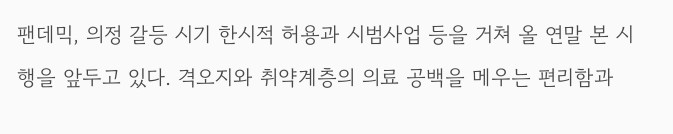팬데믹, 의정 갈등 시기 한시적 허용과 시범사업 등을 거쳐 올 연말 본 시행을 앞두고 있다. 격오지와 취약계층의 의료 공백을 메우는 편리함과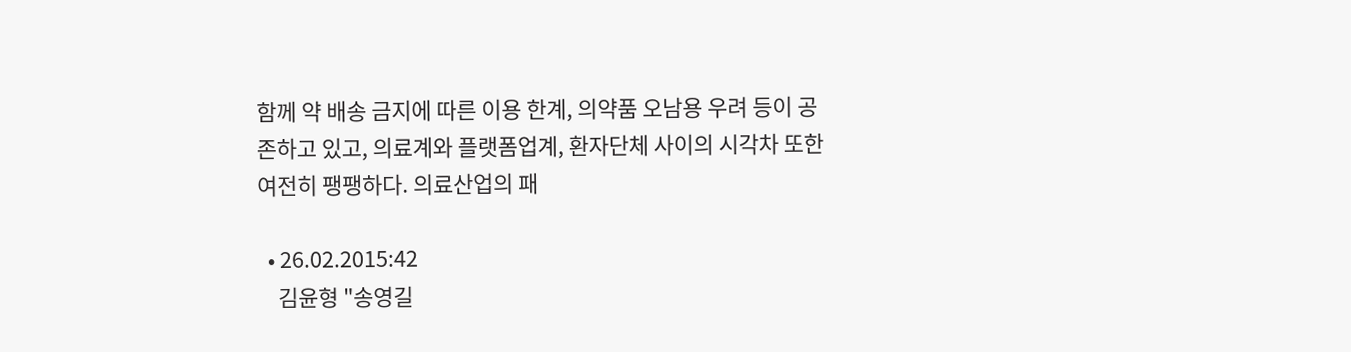함께 약 배송 금지에 따른 이용 한계, 의약품 오남용 우려 등이 공존하고 있고, 의료계와 플랫폼업계, 환자단체 사이의 시각차 또한 여전히 팽팽하다. 의료산업의 패

  • 26.02.2015:42
    김윤형 "송영길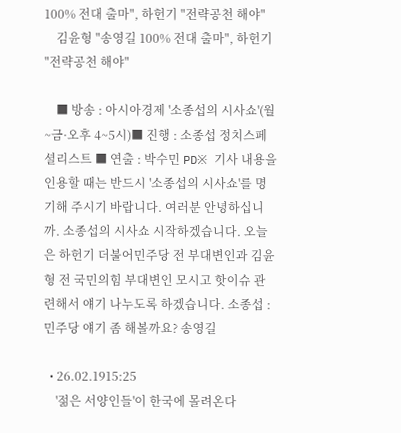100% 전대 출마", 하헌기 "전략공천 해야"
    김윤형 "송영길 100% 전대 출마", 하헌기 "전략공천 해야"

    ■ 방송 : 아시아경제 '소종섭의 시사쇼'(월~금·오후 4~5시)■ 진행 : 소종섭 정치스페셜리스트 ■ 연출 : 박수민 PD※ 기사 내용을 인용할 때는 반드시 '소종섭의 시사쇼'를 명기해 주시기 바랍니다. 여러분 안녕하십니까. 소종섭의 시사쇼 시작하겠습니다. 오늘은 하헌기 더불어민주당 전 부대변인과 김윤형 전 국민의힘 부대변인 모시고 핫이슈 관련해서 얘기 나누도록 하겠습니다. 소종섭 :민주당 얘기 좀 해볼까요? 송영길

  • 26.02.1915:25
    '젊은 서양인들'이 한국에 몰려온다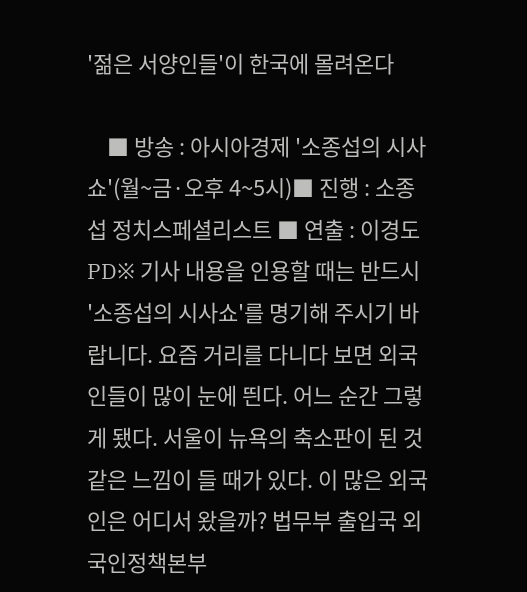'젊은 서양인들'이 한국에 몰려온다

    ■ 방송 : 아시아경제 '소종섭의 시사쇼'(월~금·오후 4~5시)■ 진행 : 소종섭 정치스페셜리스트 ■ 연출 : 이경도 PD※ 기사 내용을 인용할 때는 반드시 '소종섭의 시사쇼'를 명기해 주시기 바랍니다. 요즘 거리를 다니다 보면 외국인들이 많이 눈에 띈다. 어느 순간 그렇게 됐다. 서울이 뉴욕의 축소판이 된 것 같은 느낌이 들 때가 있다. 이 많은 외국인은 어디서 왔을까? 법무부 출입국 외국인정책본부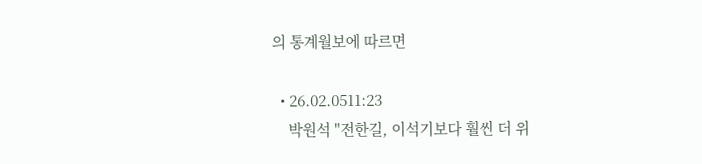의 통계월보에 따르면

  • 26.02.0511:23
    박원석 "전한길, 이석기보다 훨씬 더 위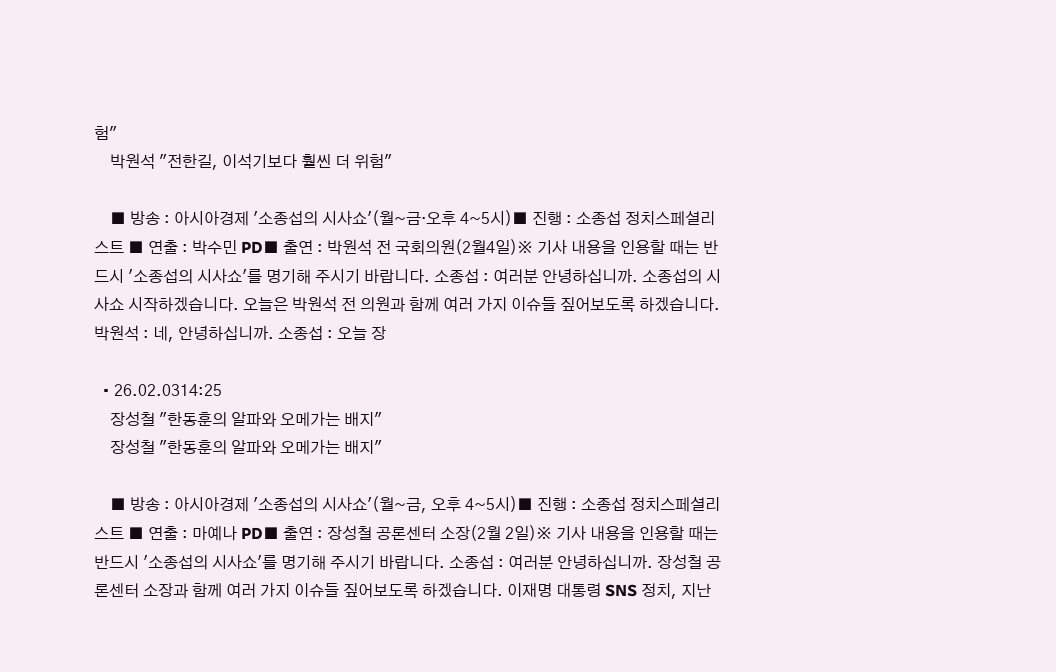험"
    박원석 "전한길, 이석기보다 훨씬 더 위험"

    ■ 방송 : 아시아경제 '소종섭의 시사쇼'(월~금·오후 4~5시)■ 진행 : 소종섭 정치스페셜리스트 ■ 연출 : 박수민 PD■ 출연 : 박원석 전 국회의원(2월4일)※ 기사 내용을 인용할 때는 반드시 '소종섭의 시사쇼'를 명기해 주시기 바랍니다. 소종섭 : 여러분 안녕하십니까. 소종섭의 시사쇼 시작하겠습니다. 오늘은 박원석 전 의원과 함께 여러 가지 이슈들 짚어보도록 하겠습니다. 박원석 : 네, 안녕하십니까. 소종섭 : 오늘 장

  • 26.02.0314:25
    장성철 "한동훈의 알파와 오메가는 배지"
    장성철 "한동훈의 알파와 오메가는 배지"

    ■ 방송 : 아시아경제 '소종섭의 시사쇼'(월~금, 오후 4~5시)■ 진행 : 소종섭 정치스페셜리스트 ■ 연출 : 마예나 PD■ 출연 : 장성철 공론센터 소장(2월 2일)※ 기사 내용을 인용할 때는 반드시 '소종섭의 시사쇼'를 명기해 주시기 바랍니다. 소종섭 : 여러분 안녕하십니까. 장성철 공론센터 소장과 함께 여러 가지 이슈들 짚어보도록 하겠습니다. 이재명 대통령 SNS 정치, 지난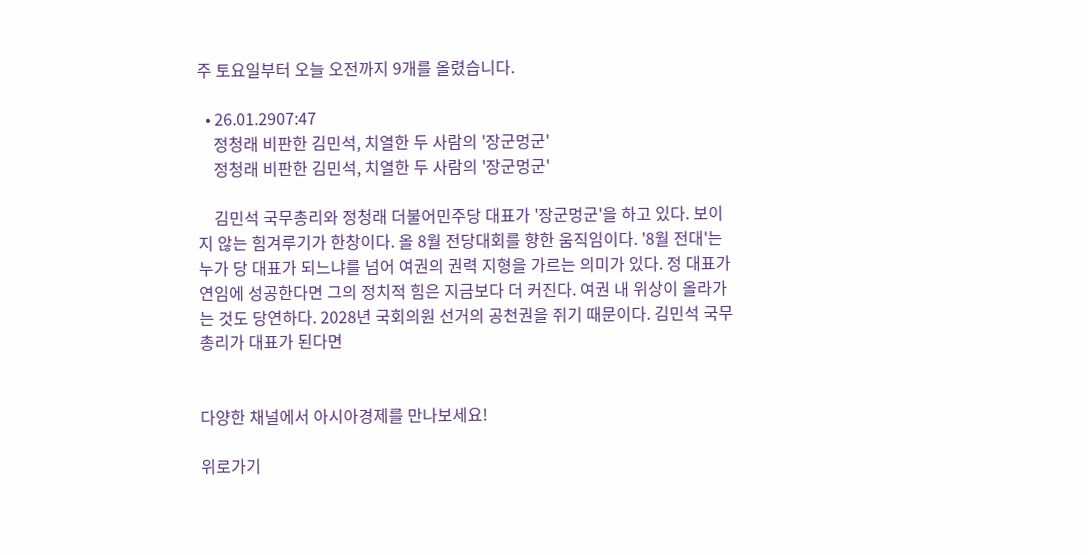주 토요일부터 오늘 오전까지 9개를 올렸습니다.

  • 26.01.2907:47
    정청래 비판한 김민석, 치열한 두 사람의 '장군멍군'
    정청래 비판한 김민석, 치열한 두 사람의 '장군멍군'

    김민석 국무총리와 정청래 더불어민주당 대표가 '장군멍군'을 하고 있다. 보이지 않는 힘겨루기가 한창이다. 올 8월 전당대회를 향한 움직임이다. '8월 전대'는 누가 당 대표가 되느냐를 넘어 여권의 권력 지형을 가르는 의미가 있다. 정 대표가 연임에 성공한다면 그의 정치적 힘은 지금보다 더 커진다. 여권 내 위상이 올라가는 것도 당연하다. 2028년 국회의원 선거의 공천권을 쥐기 때문이다. 김민석 국무총리가 대표가 된다면


다양한 채널에서 아시아경제를 만나보세요!

위로가기